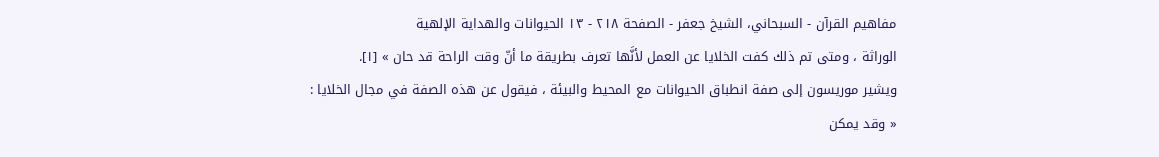مفاهيم القرآن - السبحاني، الشيخ جعفر - الصفحة ٢١٨ - ١٣ الحيوانات والهداية الإلهية
الوراثة ، ومتى تم ذلك كفت الخلايا عن العمل لأنَّها تعرف بطريقة ما أنّ وقت الراحة قد حان » [١].
ويشير موريسون إلى صفة انطباق الحيوانات مع المحيط والبيئة ، فيقول عن هذه الصفة في مجال الخلايا :
« وقد يمكن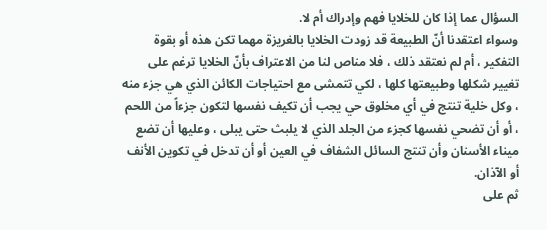السؤال عما إذا كان للخلايا فهم وإدراك أم لا.
وسواء اعتقدنا أنّ الطبيعة قد زودت الخلايا بالغريزة مهما تكن هذه أو بقوة التفكير ، أم لم نعتقد ذلك ، فلا مناص لنا من الاعتراف بأنّ الخلايا ترغم على تغيير شكلها وطبيعتها كلها ، لكي تتمشى مع احتياجات الكائن الذي هي جزء منه ، وكل خلية تنتج في أي مخلوق حي يجب أن تكيف نفسها لتكون جزءاً من اللحم ، أو أن تضحي نفسها كجزء من الجلد الذي لا يلبث حتى يبلى ، وعليها أن تضع ميناء الأسنان وأن تنتج السائل الشفاف في العين أو أن تدخل في تكوين الأنف أو الآذان.
ثم على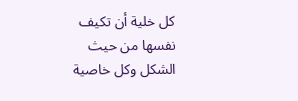كل خلية أن تكيف نفسها من حيث الشكل وكل خاصية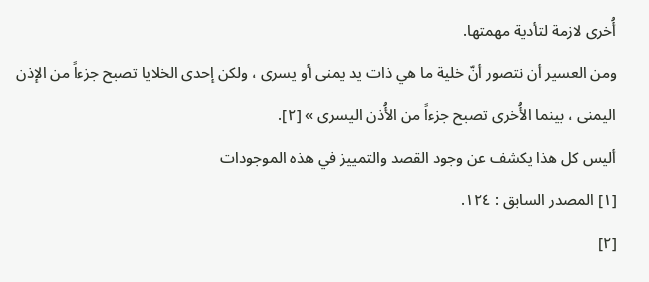أُخرى لازمة لتأدية مهمتها.
ومن العسير أن نتصور أنّ خلية ما هي ذات يد يمنى أو يسرى ، ولكن إحدى الخلايا تصبح جزءاً من الإذن اليمنى ، بينما الأُخرى تصبح جزءاً من الأُذن اليسرى » [٢].
أليس كل هذا يكشف عن وجود القصد والتمييز في هذه الموجودات
[١] المصدر السابق : ١٢٤.
[٢]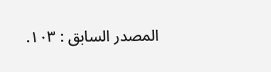المصدر السابق : ١٠٣.